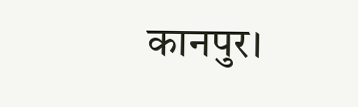कानपुर।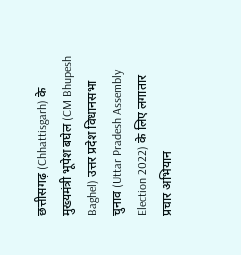छत्तीसगढ़ (Chhattisgarh) के मुख्यमंत्री भूपेश बघेल (CM Bhupesh Baghel) उत्तर प्रदेश विधानसभा चुनाव (Uttar Pradesh Assembly Election 2022) के लिए लगातार प्रचार अभियान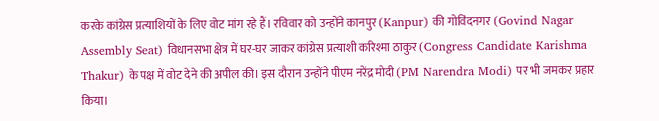करके कांग्रेस प्रत्याशियों के लिए वोट मांग रहे हैं। रविवार को उन्होंने कानपुर (Kanpur) की गोविंदनगर (Govind Nagar Assembly Seat) विधानसभा क्षेत्र में घर-घर जाकर कांग्रेस प्रत्याशी करिश्मा ठाकुर (Congress Candidate Karishma Thakur) के पक्ष में वोट देने की अपील की। इस दौरान उन्होंने पीएम नरेंद्र मोदी (PM Narendra Modi) पर भी जमकर प्रहार किया।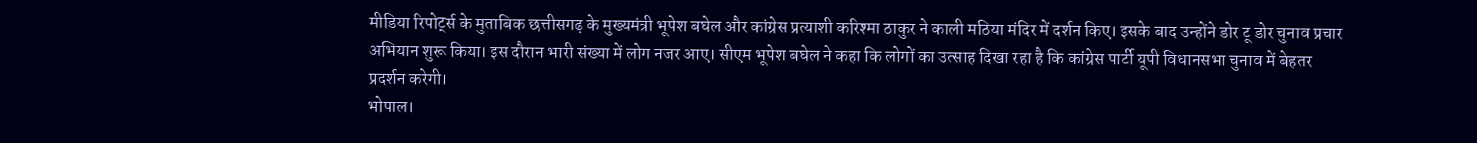मीडिया रिपोर्ट्स के मुताबिक छत्तीसगढ़ के मुख्यमंत्री भूपेश बघेल और कांग्रेस प्रत्याशी करिश्मा ठाकुर ने काली मठिया मंदिर में दर्शन किए। इसके बाद उन्होंने डोर टू डोर चुनाव प्रचार अभियान शुरू किया। इस दौरान भारी संख्या में लोग नजर आए। सीएम भूपेश बघेल ने कहा कि लोगों का उत्साह दिखा रहा है कि कांग्रेस पार्टी यूपी विधानसभा चुनाव में बेहतर प्रदर्शन करेगी।
भोपाल।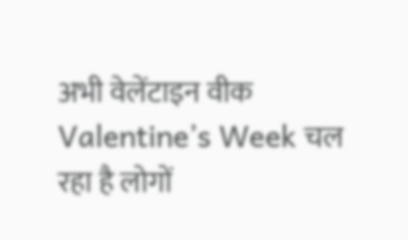अभी वेलेंटाइन वीक Valentine’s Week चल रहा है लोगों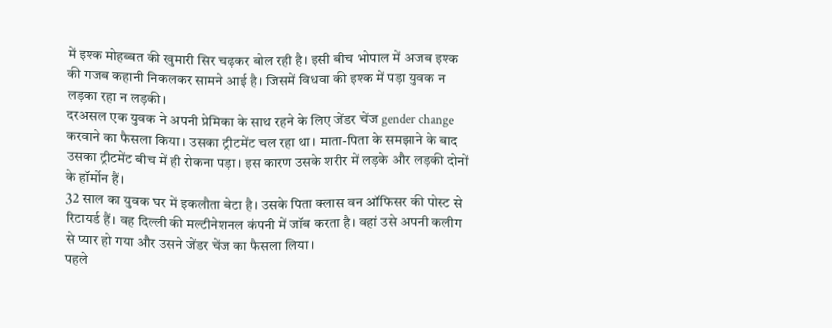में इश्क मोहब्बत की खुमारी सिर चढ़कर बोल रही है। इसी बीच भोपाल में अजब इश्क की गजब कहानी निकलकर सामने आई है। जिसमें विधवा की इश्क में पड़ा युवक न लड़का रहा न लड़की।
दरअसल एक युवक ने अपनी प्रेमिका के साथ रहने के लिए जेंडर चेंज gender change करवाने का फैसला किया। उसका ट्रीटमेंट चल रहा था। माता-पिता के समझाने के बाद उसका ट्रीटमेंट बीच में ही रोकना पड़ा। इस कारण उसके शरीर में लड़के और लड़की दोनों के हॉर्मोन हैं।
32 साल का युवक घर में इकलौता बेटा है। उसके पिता क्लास वन ऑफिसर की पोस्ट से रिटायर्ड हैं। वह दिल्ली की मल्टीनेशनल कंपनी में जॉब करता है। वहां उसे अपनी कलीग से प्यार हो गया और उसने जेंडर चेंज का फैसला लिया।
पहले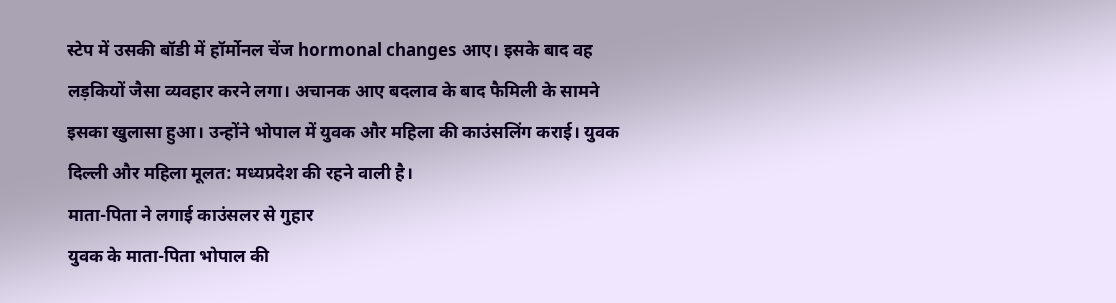स्टेप में उसकी बॉडी में हॉर्मोनल चेंज hormonal changes आए। इसके बाद वह लड़कियों जैसा व्यवहार करने लगा। अचानक आए बदलाव के बाद फैमिली के सामने इसका खुलासा हुआ। उन्होंने भोपाल में युवक और महिला की काउंसलिंग कराई। युवक दिल्ली और महिला मूलत: मध्यप्रदेश की रहने वाली है।
माता-पिता ने लगाई काउंसलर से गुहार
युवक के माता-पिता भोपाल की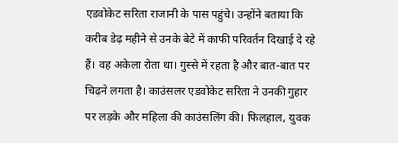एडवोकेट सरिता राजानी के पास पहुंचे। उन्होंने बताया कि करीब डेढ़ महीने से उनके बेटे में काफी परिवर्तन दिखाई दे रहे हैं। वह अकेला रोता था। गुस्से में रहता है और बात-बात पर चिढ़ने लगता है। काउंसलर एडवोकेट सरिता ने उनकी गुहार पर लड़के और महिला की काउंसलिंग की। फिलहाल, युवक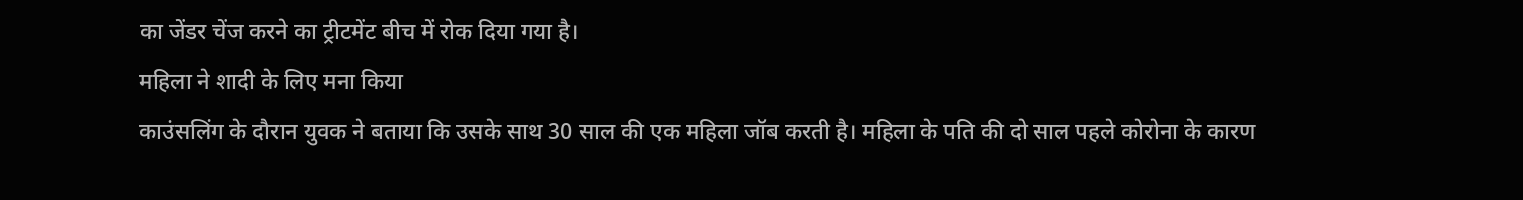का जेंडर चेंज करने का ट्रीटमेंट बीच में रोक दिया गया है।
महिला ने शादी के लिए मना किया
काउंसलिंग के दौरान युवक ने बताया कि उसके साथ 30 साल की एक महिला जॉब करती है। महिला के पति की दो साल पहले कोरोना के कारण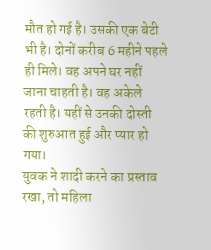मौत हो गई है। उसकी एक बेटी भी है। दोनों करीब 6 महीने पहले ही मिले। वह अपने घर नहीं जाना चाहती है। वह अकेले रहती है। यहीं से उनकी दोस्ती की शुरुआत हुई और प्यार हो गया।
युवक ने शादी करने का प्रस्ताव रखा, तो महिला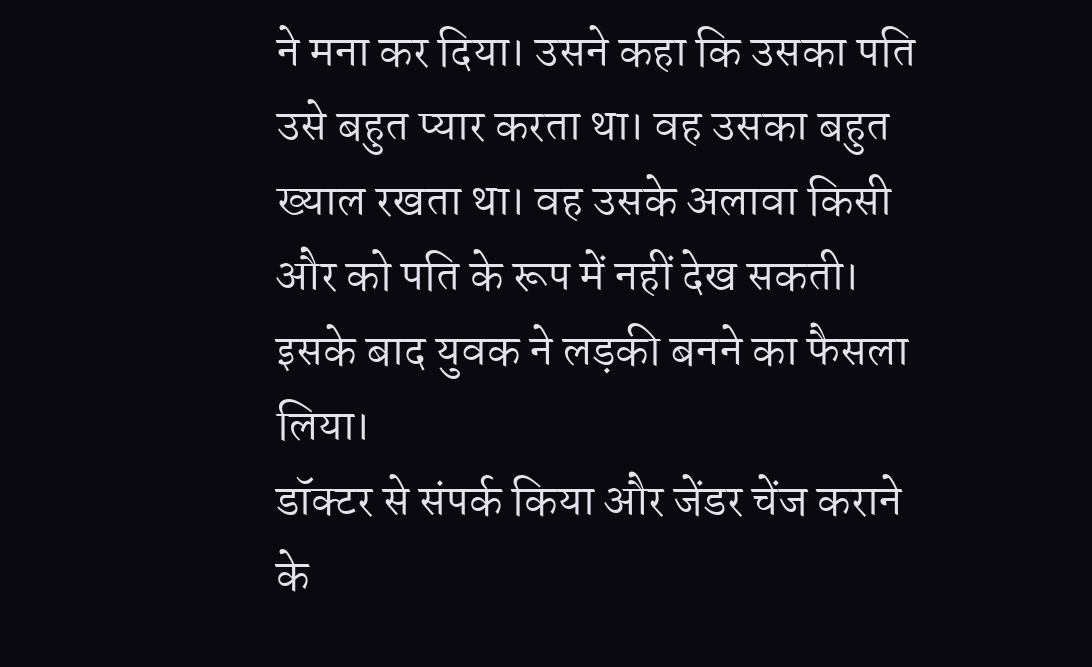ने मना कर दिया। उसने कहा कि उसका पति उसे बहुत प्यार करता था। वह उसका बहुत ख्याल रखता था। वह उसके अलावा किसी और को पति के रूप में नहीं देख सकती। इसके बाद युवक ने लड़की बनने का फैसला लिया।
डॉक्टर से संपर्क किया और जेंडर चेंज कराने के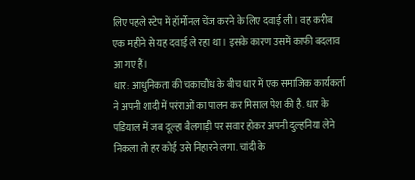लिए पहले स्टेप में हॉर्मोनल चेंज करने के लिए दवाई ली। वह करीब एक महीने से यह दवाई ले रहा था। इसके कारण उसमें काफी बदलाव आ गए हैं।
धार: आधुनिकता की चकाचौंध के बीच धार में एक समाजिक कार्यकर्ता ने अपनी शादी में परंराओं का पालन कर मिसाल पेश की है. धार के पडियाल में जब दूल्हा बैलगाड़ी पर सवार होकर अपनी दुल्हनिया लेने निकला तो हर कोई उसे निहारने लगा. चांदी के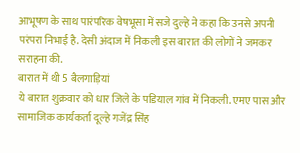आभूषण के साथ पारंपरिक वेषभूसा में सजे दुल्हे ने कहा कि उनसे अपनी परंपरा निभाई है. देसी अंदाज में निकली इस बारात की लोगों ने जमकर सराहना की.
बारात में थी 5 बैलगाड़ियां
ये बारात शुक्रवार को धार जिले के पडियाल गांव में निकली. एमए पास और सामाजिक कार्यकर्ता दूल्हे गजेंद्र सिंह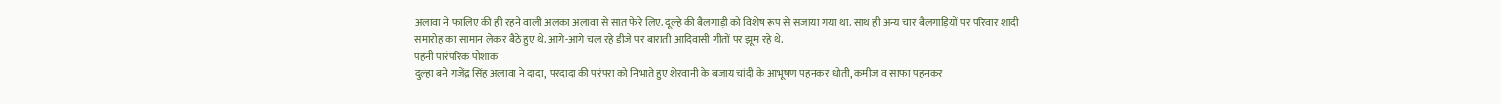अलावा ने फालिए की ही रहने वाली अलका अलावा से सात फेरे लिए. दूल्हे की बैलगाड़ी को विशेष रूप से सजाया गया था. साथ ही अन्य चार बैलगाड़ियों पर परिवार शादी समारोह का सामान लेकर बैठे हुए थे. आगे-आगे चल रहे डीजे पर बाराती आदिवासी गीतों पर झूम रहे थे.
पहनी पारंपरिक पोशाक
दुल्हा बने गजेंद्र सिंह अलावा ने दादा, परदादा की परंपरा को निभाते हुए शेरवानी के बजाय चांदी के आभूषण पहनकर धोती, कमीज व साफा पहनकर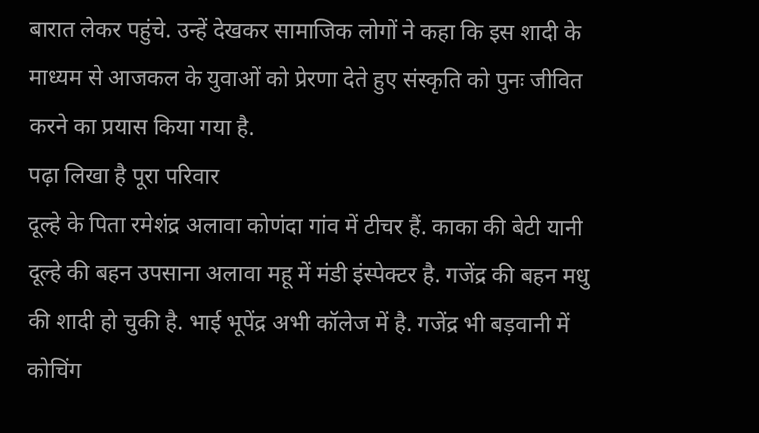बारात लेकर पहुंचे. उन्हें देखकर सामाजिक लोगों ने कहा कि इस शादी के माध्यम से आजकल के युवाओं को प्रेरणा देते हुए संस्कृति को पुनः जीवित करने का प्रयास किया गया है.
पढ़ा लिखा है पूरा परिवार
दूल्हे के पिता रमेशंद्र अलावा कोणंदा गांव में टीचर हैं. काका की बेटी यानी दूल्हे की बहन उपसाना अलावा महू में मंडी इंस्पेक्टर है. गजेंद्र की बहन मधु की शादी हो चुकी है. भाई भूपेंद्र अभी कॉलेज में है. गजेंद्र भी बड़वानी में कोचिंग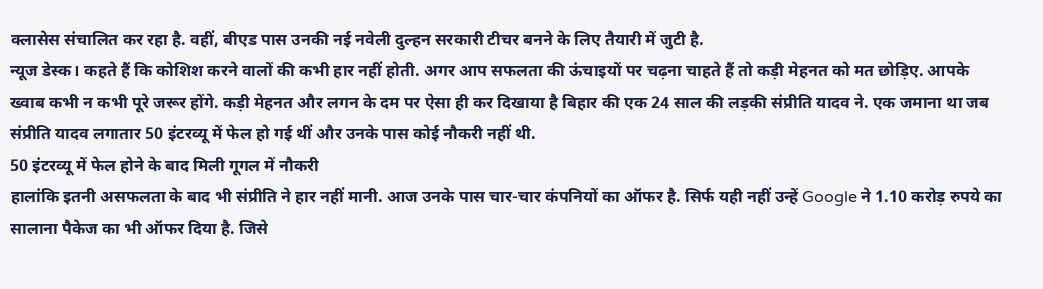क्लासेस संचालित कर रहा है. वहीं, बीएड पास उनकी नई नवेली दुल्हन सरकारी टीचर बनने के लिए तैयारी में जुटी है.
न्यूज डेस्क। कहते हैं कि कोशिश करने वालों की कभी हार नहीं होती. अगर आप सफलता की ऊंचाइयों पर चढ़ना चाहते हैं तो कड़ी मेहनत को मत छोड़िए. आपके ख्वाब कभी न कभी पूरे जरूर होंगे. कड़ी मेहनत और लगन के दम पर ऐसा ही कर दिखाया है बिहार की एक 24 साल की लड़की संप्रीति यादव ने. एक जमाना था जब संप्रीति यादव लगातार 50 इंटरव्यू में फेल हो गई थीं और उनके पास कोई नौकरी नहीं थी.
50 इंटरव्यू में फेल होने के बाद मिली गूगल में नौकरी
हालांकि इतनी असफलता के बाद भी संप्रीति ने हार नहीं मानी. आज उनके पास चार-चार कंपनियों का ऑफर है. सिर्फ यही नहीं उन्हें Google ने 1.10 करोड़ रुपये का सालाना पैकेज का भी ऑफर दिया है. जिसे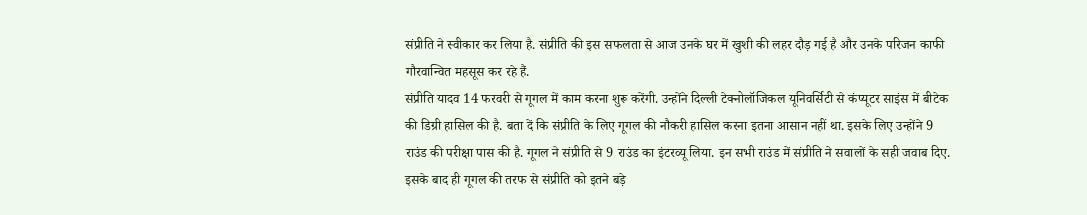संप्रीति ने स्वीकार कर लिया है. संप्रीति की इस सफलता से आज उनके घर में खुशी की लहर दौड़ गई है और उनके परिजन काफी गौरवान्वित महसूस कर रहे हैं.
संप्रीति यादव 14 फरवरी से गूगल में काम करना शुरू करेंगी. उन्होंने दिल्ली टेक्नोलॉजिकल यूनिवर्सिटी से कंप्यूटर साइंस में बीटेक की डिग्री हासिल की है. बता दें कि संप्रीति के लिए गूगल की नौकरी हासिल करना इतना आसान नहीं था. इसके लिए उन्होंने 9 राउंड की परीक्षा पास की है. गूगल ने संप्रीति से 9 राउंड का इंटरव्यू लिया. इन सभी राउंड में संप्रीति ने सवालों के सही जवाब दिए. इसके बाद ही गूगल की तरफ से संप्रीति को इतने बड़े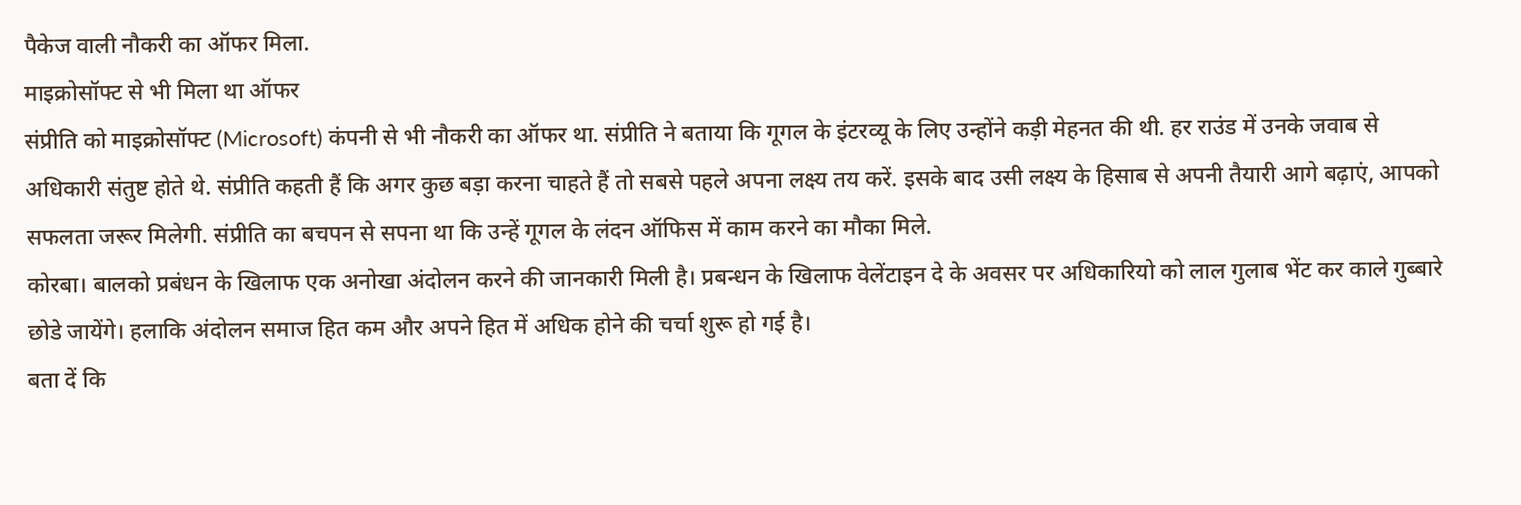पैकेज वाली नौकरी का ऑफर मिला.
माइक्रोसॉफ्ट से भी मिला था ऑफर
संप्रीति को माइक्रोसॉफ्ट (Microsoft) कंपनी से भी नौकरी का ऑफर था. संप्रीति ने बताया कि गूगल के इंटरव्यू के लिए उन्होंने कड़ी मेहनत की थी. हर राउंड में उनके जवाब से अधिकारी संतुष्ट होते थे. संप्रीति कहती हैं कि अगर कुछ बड़ा करना चाहते हैं तो सबसे पहले अपना लक्ष्य तय करें. इसके बाद उसी लक्ष्य के हिसाब से अपनी तैयारी आगे बढ़ाएं, आपको सफलता जरूर मिलेगी. संप्रीति का बचपन से सपना था कि उन्हें गूगल के लंदन ऑफिस में काम करने का मौका मिले.
कोरबा। बालको प्रबंधन के खिलाफ एक अनोखा अंदोलन करने की जानकारी मिली है। प्रबन्धन के खिलाफ वेलेंटाइन दे के अवसर पर अधिकारियो को लाल गुलाब भेंट कर काले गुब्बारे छोडे जायेंगे। हलाकि अंदोलन समाज हित कम और अपने हित में अधिक होने की चर्चा शुरू हो गई है।
बता दें कि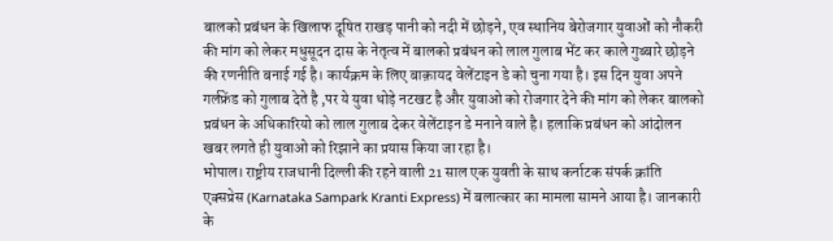बालको प्रबंधन के खिलाफ दूषित राखड़ पानी को नदी में छोड़ने, एव स्थानिय बेरोजगार युवाओं को नौकरी की मांग को लेकर मधुसूदन दास के नेतृत्व में बालको प्रबंधन को लाल गुलाब भेंट कर काले गुब्बारे छोड़ने की रणनीति बनाई गई है। कार्यक्रम के लिए बाक़ायद वेलेंटाइन डे को चुना गया है। इस दिन युवा अपने गर्लफ्रेंड को गुलाब देते है ,पर ये युवा थोड़े नटखट है और युवाओ को रोजगार देने की मांग को लेकर बालको प्रबंधन के अधिकारियो को लाल गुलाब देकर वेलेंटाइन डे मनाने वाले है। हलाकि प्रबंधन को आंदोलन खबर लगते ही युवाओ को रिझाने का प्रयास किया जा रहा है।
भोपाल। राष्ट्रीय राजधानी दिल्ली की रहने वाली 21 साल एक युवती के साथ कर्नाटक संपर्क क्रांति एक्सप्रेस (Karnataka Sampark Kranti Express) में बलात्कार का मामला सामने आया है। जानकारी के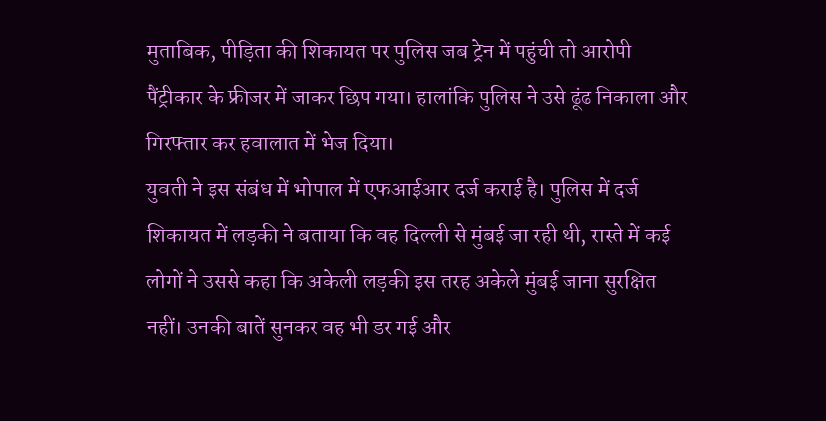मुताबिक, पीड़िता की शिकायत पर पुलिस जब ट्रेन में पहुंची तो आरोपी पैंट्रीकार के फ्रीजर में जाकर छिप गया। हालांकि पुलिस ने उसे ढूंढ निकाला और गिरफ्तार कर हवालात में भेज दिया।
युवती ने इस संबंध में भोपाल में एफआईआर दर्ज कराई है। पुलिस में दर्ज शिकायत में लड़की ने बताया कि वह दिल्ली से मुंबई जा रही थी, रास्ते में कई लोगों ने उससे कहा कि अकेली लड़की इस तरह अकेले मुंबई जाना सुरक्षित नहीं। उनकी बातें सुनकर वह भी डर गई और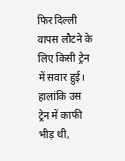फिर दिल्ली वापस लौटने के लिए किसी ट्रेन में सवार हुई। हालांकि उस ट्रेन में काफी भीड़ थी,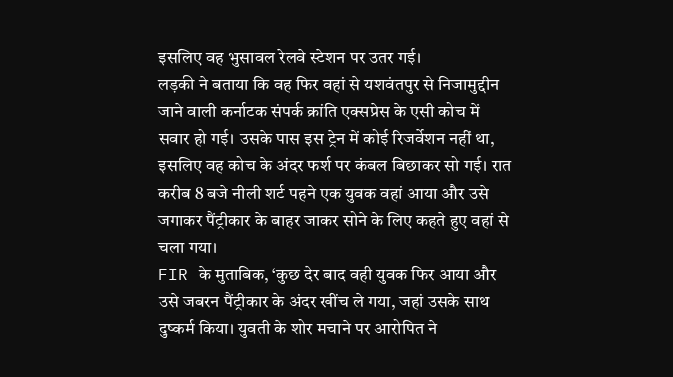इसलिए वह भुसावल रेलवे स्टेशन पर उतर गई।
लड़की ने बताया कि वह फिर वहां से यशवंतपुर से निजामुद्दीन जाने वाली कर्नाटक संपर्क क्रांति एक्सप्रेस के एसी कोच में सवार हो गई। उसके पास इस ट्रेन में कोई रिजर्वेशन नहीं था, इसलिए वह कोच के अंदर फर्श पर कंबल बिछाकर सो गई। रात करीब 8 बजे नीली शर्ट पहने एक युवक वहां आया और उसे जगाकर पैंट्रीकार के बाहर जाकर सोने के लिए कहते हुए वहां से चला गया।
FIR के मुताबिक, ‘कुछ देर बाद वही युवक फिर आया और उसे जबरन पैंट्रीकार के अंदर खींच ले गया, जहां उसके साथ दुष्कर्म किया। युवती के शोर मचाने पर आरोपित ने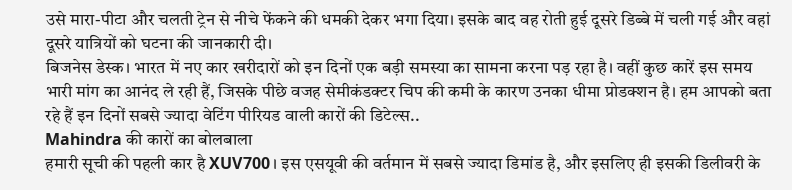उसे मारा-पीटा और चलती ट्रेन से नीचे फेंकने की धमकी देकर भगा दिया। इसके बाद वह रोती हुई दूसरे डिब्बे में चली गई और वहां दूसरे यात्रियों को घटना की जानकारी दी।
बिजनेस डेस्क। भारत में नए कार खरीदारों को इन दिनों एक बड़ी समस्या का सामना करना पड़ रहा है। वहीं कुछ कारें इस समय भारी मांग का आनंद ले रही हैं, जिसके पीछे वजह सेमीकंडक्टर चिप की कमी के कारण उनका धीमा प्रोडक्शन है। हम आपको बता रहे हैं इन दिनों सबसे ज्यादा वेटिंग पीरियड वाली कारों की डिटेल्स..
Mahindra की कारों का बोलबाला
हमारी सूची की पहली कार है XUV700। इस एसयूवी की वर्तमान में सबसे ज्यादा डिमांड है, और इसलिए ही इसकी डिलीवरी के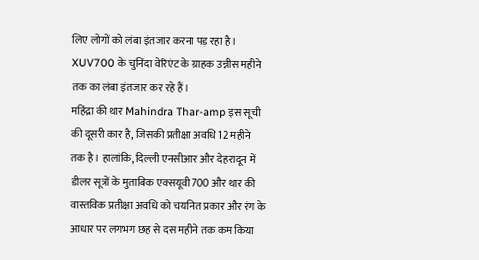लिए लोगों को लंबा इंतजार करना पड़ रहा है। XUV700 के चुनिंदा वेरिएंट के ग्राहक उन्नीस महीने तक का लंबा इंतजार कर रहे हैं।
महिंद्रा की थार Mahindra Thar-amp इस सूची की दूसरी कार है, जिसकी प्रतीक्षा अवधि 12 महीने तक है। हालांकि, दिल्ली एनसीआर और देहरादून में डीलर सूत्रों के मुताबिक एक्सयूवी700 और थार की वास्तविक प्रतीक्षा अवधि को चयनित प्रकार और रंग के आधार पर लगभग छह से दस महीने तक कम किया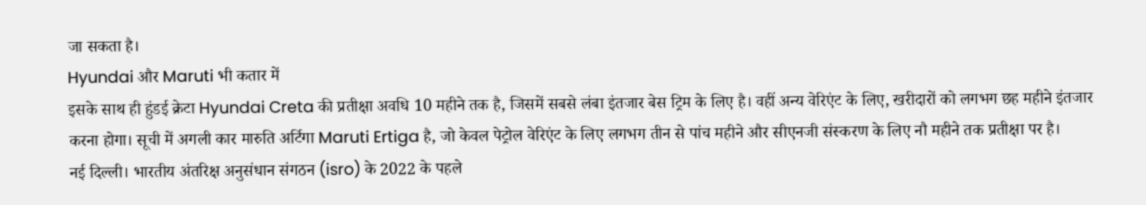जा सकता है।
Hyundai और Maruti भी कतार में
इसके साथ ही हुंडई क्रेटा Hyundai Creta की प्रतीक्षा अवधि 10 महीने तक है, जिसमें सबसे लंबा इंतजार बेस ट्रिम के लिए है। वहीं अन्य वेरिएंट के लिए, खरीदारों को लगभग छह महीने इंतजार करना होगा। सूची में अगली कार मारुति अर्टिगा Maruti Ertiga है, जो केवल पेट्रोल वेरिएंट के लिए लगभग तीन से पांच महीने और सीएनजी संस्करण के लिए नौ महीने तक प्रतीक्षा पर है।
नई दिल्ली। भारतीय अंतरिक्ष अनुसंधान संगठन (isro) के 2022 के पहले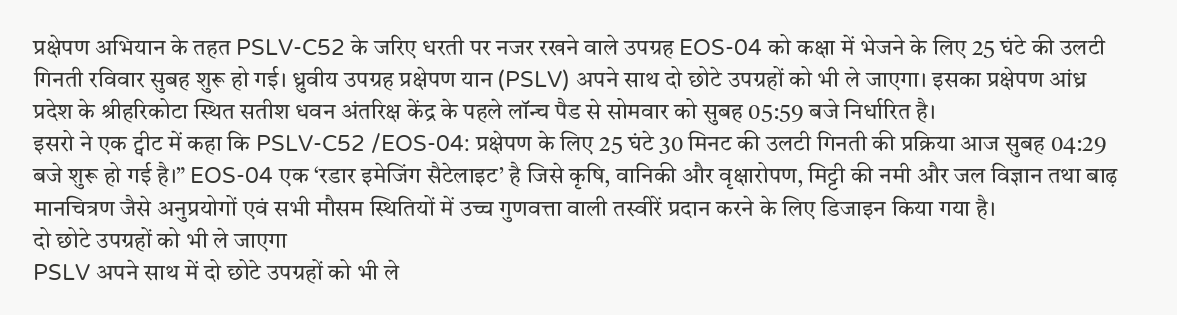प्रक्षेपण अभियान के तहत PSLV-C52 के जरिए धरती पर नजर रखने वाले उपग्रह EOS-04 को कक्षा में भेजने के लिए 25 घंटे की उलटी गिनती रविवार सुबह शुरू हो गई। ध्रुवीय उपग्रह प्रक्षेपण यान (PSLV) अपने साथ दो छोटे उपग्रहों को भी ले जाएगा। इसका प्रक्षेपण आंध्र प्रदेश के श्रीहरिकोटा स्थित सतीश धवन अंतरिक्ष केंद्र के पहले लॉन्च पैड से सोमवार को सुबह 05:59 बजे निर्धारित है।
इसरो ने एक ट्वीट में कहा कि PSLV-C52 /EOS-04: प्रक्षेपण के लिए 25 घंटे 30 मिनट की उलटी गिनती की प्रक्रिया आज सुबह 04:29 बजे शुरू हो गई है।” EOS-04 एक ‘रडार इमेजिंग सैटेलाइट’ है जिसे कृषि, वानिकी और वृक्षारोपण, मिट्टी की नमी और जल विज्ञान तथा बाढ़ मानचित्रण जैसे अनुप्रयोगों एवं सभी मौसम स्थितियों में उच्च गुणवत्ता वाली तस्वीरें प्रदान करने के लिए डिजाइन किया गया है।
दो छोटे उपग्रहों को भी ले जाएगा
PSLV अपने साथ में दो छोटे उपग्रहों को भी ले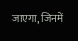जाएगा, जिनमें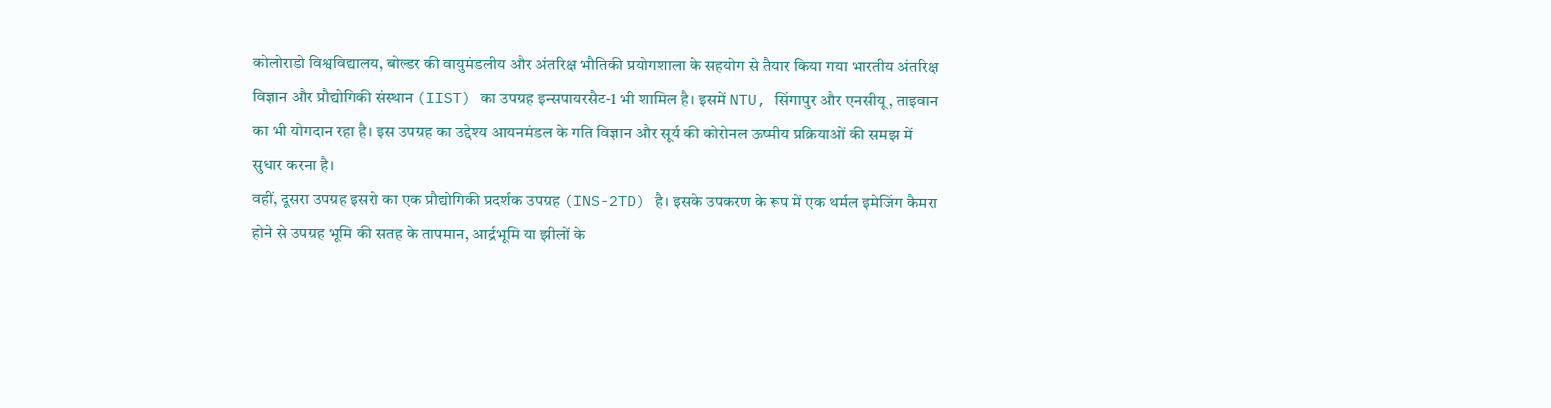कोलोराडो विश्वविद्यालय, बोल्डर की वायुमंडलीय और अंतरिक्ष भौतिकी प्रयोगशाला के सहयोग से तैयार किया गया भारतीय अंतरिक्ष विज्ञान और प्रौद्योगिकी संस्थान (IIST) का उपग्रह इन्सपायरसैट-1 भी शामिल है। इसमें NTU, सिंगापुर और एनसीयू, ताइवान का भी योगदान रहा है। इस उपग्रह का उद्देश्य आयनमंडल के गति विज्ञान और सूर्य की कोरोनल ऊष्मीय प्रक्रियाओं की समझ में सुधार करना है।
वहीं, दूसरा उपग्रह इसरो का एक प्रौद्योगिकी प्रदर्शक उपग्रह (INS-2TD) है। इसके उपकरण के रूप में एक थर्मल इमेजिंग कैमरा होने से उपग्रह भूमि की सतह के तापमान, आर्द्रभूमि या झीलों के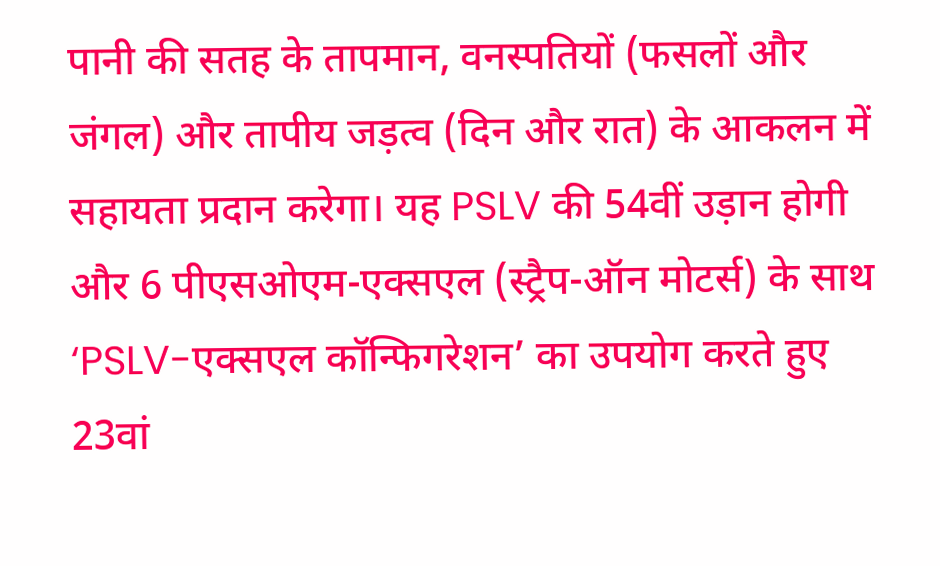पानी की सतह के तापमान, वनस्पतियों (फसलों और जंगल) और तापीय जड़त्व (दिन और रात) के आकलन में सहायता प्रदान करेगा। यह PSLV की 54वीं उड़ान होगी और 6 पीएसओएम-एक्सएल (स्ट्रैप-ऑन मोटर्स) के साथ ‘PSLV-एक्सएल कॉन्फिगरेशन’ का उपयोग करते हुए 23वां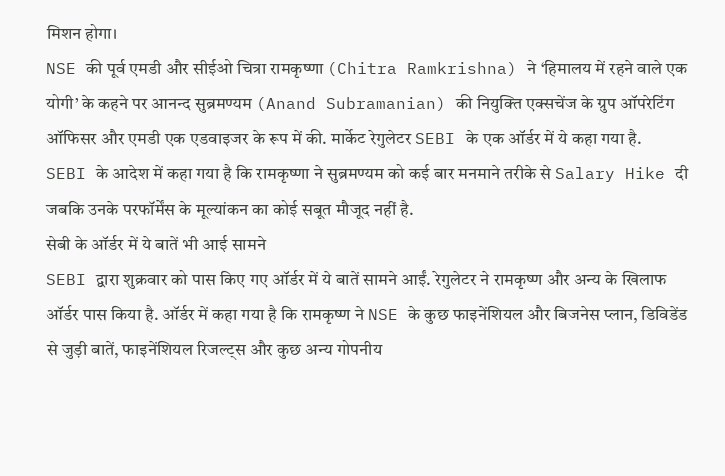मिशन होगा।
NSE की पूर्व एमडी और सीईओ चित्रा रामकृष्णा (Chitra Ramkrishna) ने ‘हिमालय में रहने वाले एक योगी’ के कहने पर आनन्द सुब्रमण्यम (Anand Subramanian) की नियुक्ति एक्सचेंज के ग्रुप ऑपरेटिंग ऑफिसर और एमडी एक एडवाइजर के रूप में की. मार्केट रेगुलेटर SEBI के एक ऑर्डर में ये कहा गया है.
SEBI के आदेश में कहा गया है कि रामकृष्णा ने सुब्रमण्यम को कई बार मनमाने तरीके से Salary Hike दी जबकि उनके परफॉर्मेंस के मूल्यांकन का कोई सबूत मौजूद नहीं है.
सेबी के ऑर्डर में ये बातें भी आई सामने
SEBI द्वारा शुक्रवार को पास किए गए ऑर्डर में ये बातें सामने आईं. रेगुलेटर ने रामकृष्ण और अन्य के खिलाफ ऑर्डर पास किया है. ऑर्डर में कहा गया है कि रामकृष्ण ने NSE के कुछ फाइनेंशियल और बिजनेस प्लान, डिविडेंड से जुड़ी बातें, फाइनेंशियल रिजल्ट्स और कुछ अन्य गोपनीय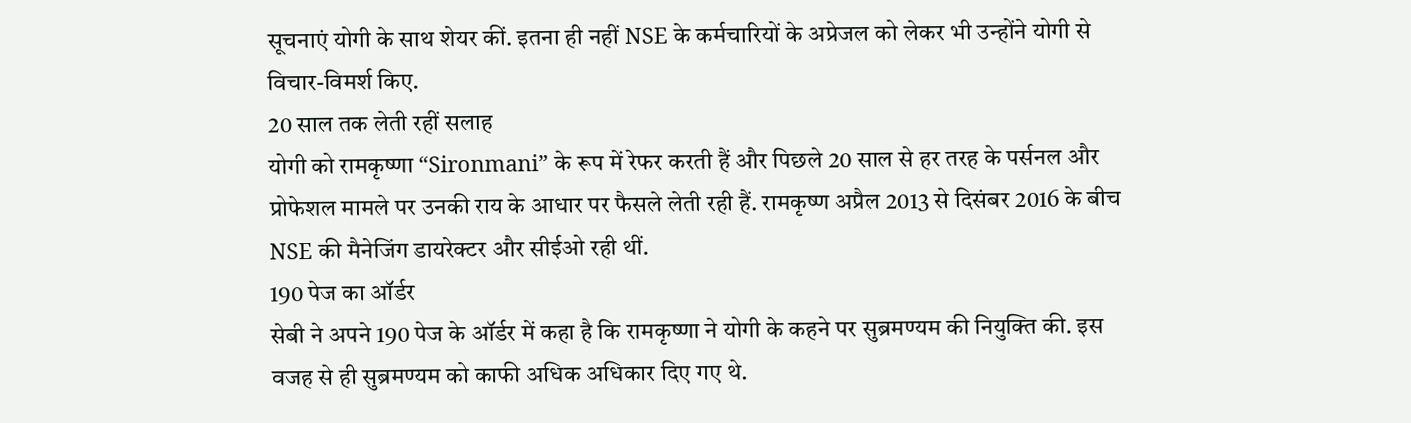सूचनाएं योगी के साथ शेयर कीं. इतना ही नहीं NSE के कर्मचारियों के अप्रेजल को लेकर भी उन्होंने योगी से विचार-विमर्श किए.
20 साल तक लेती रहीं सलाह
योगी को रामकृष्णा “Sironmani” के रूप में रेफर करती हैं और पिछले 20 साल से हर तरह के पर्सनल और प्रोफेशल मामले पर उनकी राय के आधार पर फैसले लेती रही हैं. रामकृष्ण अप्रैल 2013 से दिसंबर 2016 के बीच NSE की मैनेजिंग डायरेक्टर और सीईओ रही थीं.
190 पेज का ऑर्डर
सेबी ने अपने 190 पेज के ऑर्डर में कहा है कि रामकृष्णा ने योगी के कहने पर सुब्रमण्यम की नियुक्ति की. इस वजह से ही सुब्रमण्यम को काफी अधिक अधिकार दिए गए थे.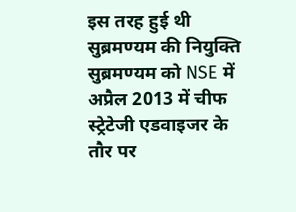इस तरह हुई थी सुब्रमण्यम की नियुक्ति
सुब्रमण्यम को NSE में अप्रैल 2013 में चीफ स्ट्रेटेजी एडवाइजर के तौर पर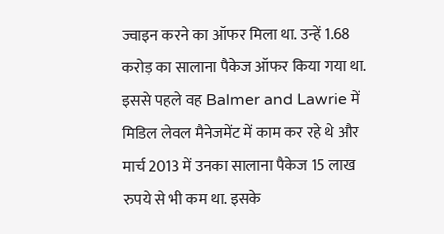ज्वाइन करने का ऑफर मिला था. उन्हें 1.68 करोड़ का सालाना पैकेज ऑफर किया गया था. इससे पहले वह Balmer and Lawrie में मिडिल लेवल मैनेजमेंट में काम कर रहे थे और मार्च 2013 में उनका सालाना पैकेज 15 लाख रुपये से भी कम था. इसके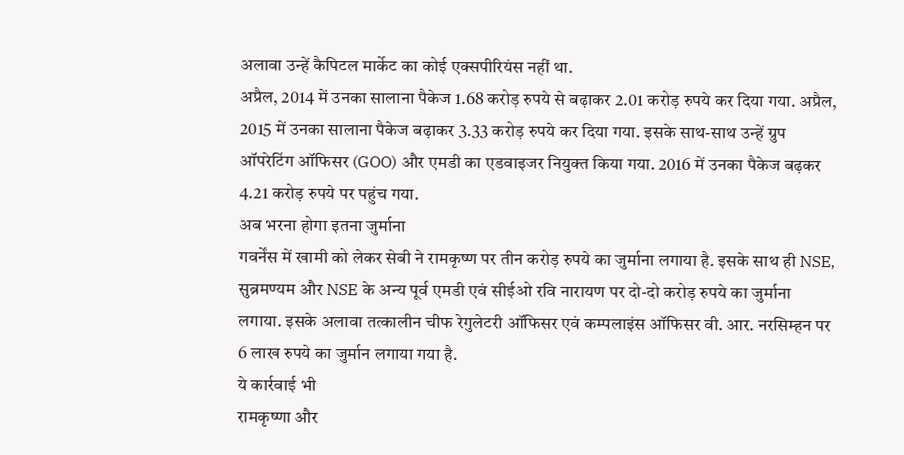अलावा उन्हें कैपिटल मार्केट का कोई एक्सपीरियंस नहीं था.
अप्रैल, 2014 में उनका सालाना पैकेज 1.68 करोड़ रुपये से बढ़ाकर 2.01 करोड़ रुपये कर दिया गया. अप्रैल, 2015 में उनका सालाना पैकेज बढ़ाकर 3.33 करोड़ रुपये कर दिया गया. इसके साथ-साथ उन्हें ग्रुप ऑपरेटिंग ऑफिसर (GOO) और एमडी का एडवाइजर नियुक्त किया गया. 2016 में उनका पैकेज बढ़कर 4.21 करोड़ रुपये पर पहुंच गया.
अब भरना होगा इतना जुर्माना
गवर्नेंस में खामी को लेकर सेबी ने रामकृष्ण पर तीन करोड़ रुपये का जुर्माना लगाया है. इसके साथ ही NSE, सुब्रमण्यम और NSE के अन्य पूर्व एमडी एवं सीईओ रवि नारायण पर दो-दो करोड़ रुपये का जुर्माना लगाया. इसके अलावा तत्कालीन चीफ रेगुलेटरी ऑफिसर एवं कम्पलाइंस ऑफिसर वी. आर. नरसिम्हन पर 6 लाख रुपये का जुर्मान लगाया गया है.
ये कार्रवाई भी
रामकृष्णा और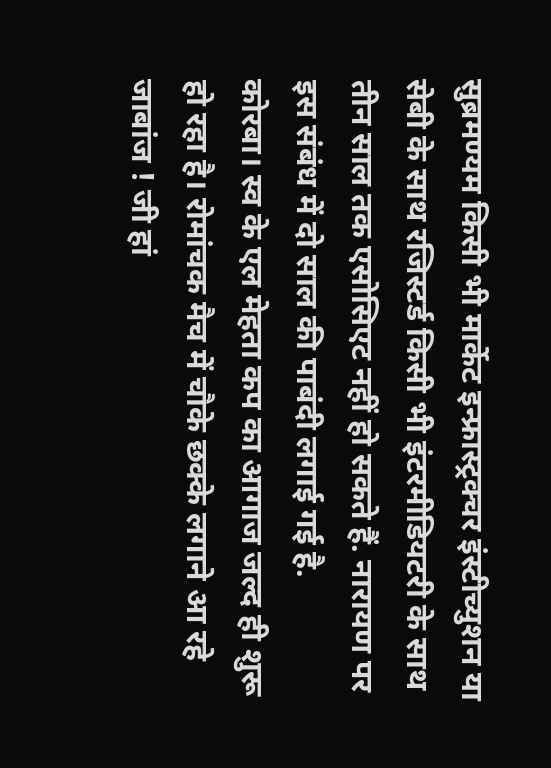सुब्रमण्यम किसी भी मार्केट इन्फ्रास्ट्रक्चर इंस्टीच्युशन या सेबी के साथ रजिस्टर्ड किसी भी इंटरमीडियटरी के साथ तीन साल तक एसोसिएट नहीं हो सकते हैं. नारायण पर इस संबंध में दो साल की पाबंदी लगाई गई है.
कोरबा। स्व के एल मेहता कप का आगाज जल्द ही शुरू हो रहा है। रोमांचक मैच में चौके छक्के लगाने आ रहे जाबांज ! जी हां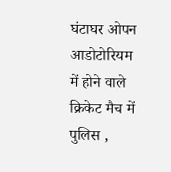घंटाघर ओपन आडोटोरियम में होने वाले क्रिकेट मैच में पुलिस ,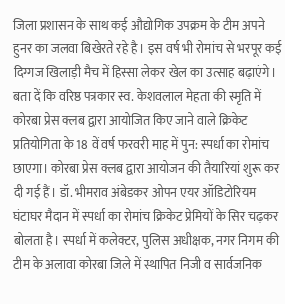जिला प्रशासन के साथ कई औद्योगिक उपक्रम के टीम अपने हुनर का जलवा बिखेरते रहे है। इस वर्ष भी रोमांच से भरपूर कई दिग्गज खिलाड़ी मैच में हिस्सा लेकर खेल का उत्साह बढ़ाएंगे।
बता दें कि वरिष्ठ पत्रकार स्व. केशवलाल मेहता की स्मृति में कोरबा प्रेस क्लब द्वारा आयोजित किए जाने वाले क्रिकेट प्रतियोगिता के 18 वें वर्ष फरवरी माह में पुन: स्पर्धा का रोमांच छाएगा। कोरबा प्रेस क्लब द्वारा आयोजन की तैयारियां शुरू कर दी गई हैं। डॉ. भीमराव अंबेडकर ओपन एयर ऑडिटोरियम घंटाघर मैदान में स्पर्धा का रोमांच क्रिकेट प्रेमियों के सिर चढ़कर बोलता है। स्पर्धा में कलेक्टर, पुलिस अधीक्षक, नगर निगम की टीम के अलावा कोरबा जिले में स्थापित निजी व सार्वजनिक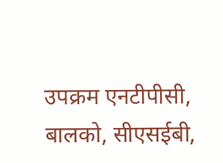उपक्रम एनटीपीसी, बालको, सीएसईबी,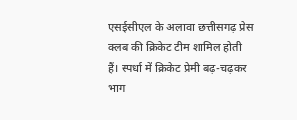एसईसीएल के अलावा छत्तीसगढ़ प्रेस क्लब की क्रिकेट टीम शामिल होती हैं। स्पर्धा में क्रिकेट प्रेमी बढ़-चढ़कर भाग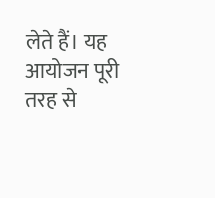लेते हैं। यह आयोजन पूरी तरह से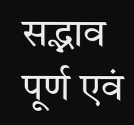सद्भाव पूर्ण एवं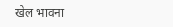खेल भावना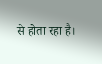से होता रहा है।